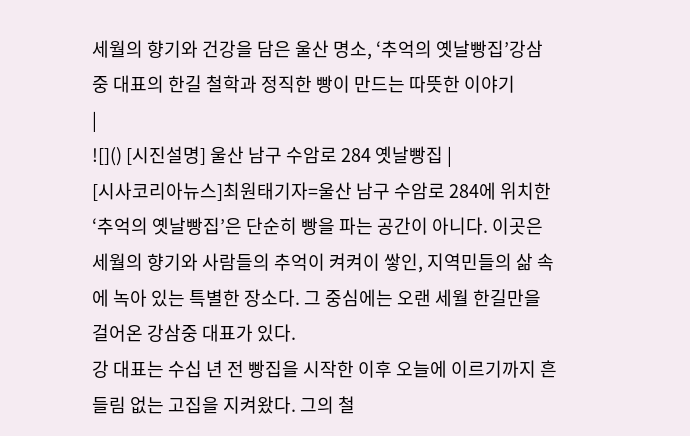세월의 향기와 건강을 담은 울산 명소, ‘추억의 옛날빵집’강삼중 대표의 한길 철학과 정직한 빵이 만드는 따뜻한 이야기
|
![]() [시진설명] 울산 남구 수암로 284 옛날빵집 |
[시사코리아뉴스]최원태기자=울산 남구 수암로 284에 위치한 ‘추억의 옛날빵집’은 단순히 빵을 파는 공간이 아니다. 이곳은 세월의 향기와 사람들의 추억이 켜켜이 쌓인, 지역민들의 삶 속에 녹아 있는 특별한 장소다. 그 중심에는 오랜 세월 한길만을 걸어온 강삼중 대표가 있다.
강 대표는 수십 년 전 빵집을 시작한 이후 오늘에 이르기까지 흔들림 없는 고집을 지켜왔다. 그의 철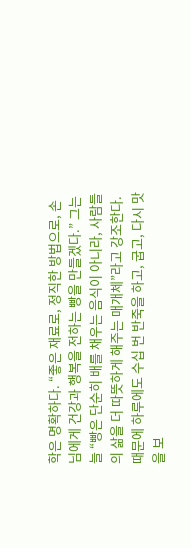학은 명확하다. “좋은 재료로, 정직한 방법으로, 손님에게 건강과 행복을 전하는 빵을 만들겠다.” 그는 늘 “빵은 단순히 배를 채우는 음식이 아니라, 사람들의 삶을 더 따뜻하게 해주는 매개체”라고 강조한다. 때문에 하루에도 수십 번 반죽을 하고, 굽고, 다시 맛을 보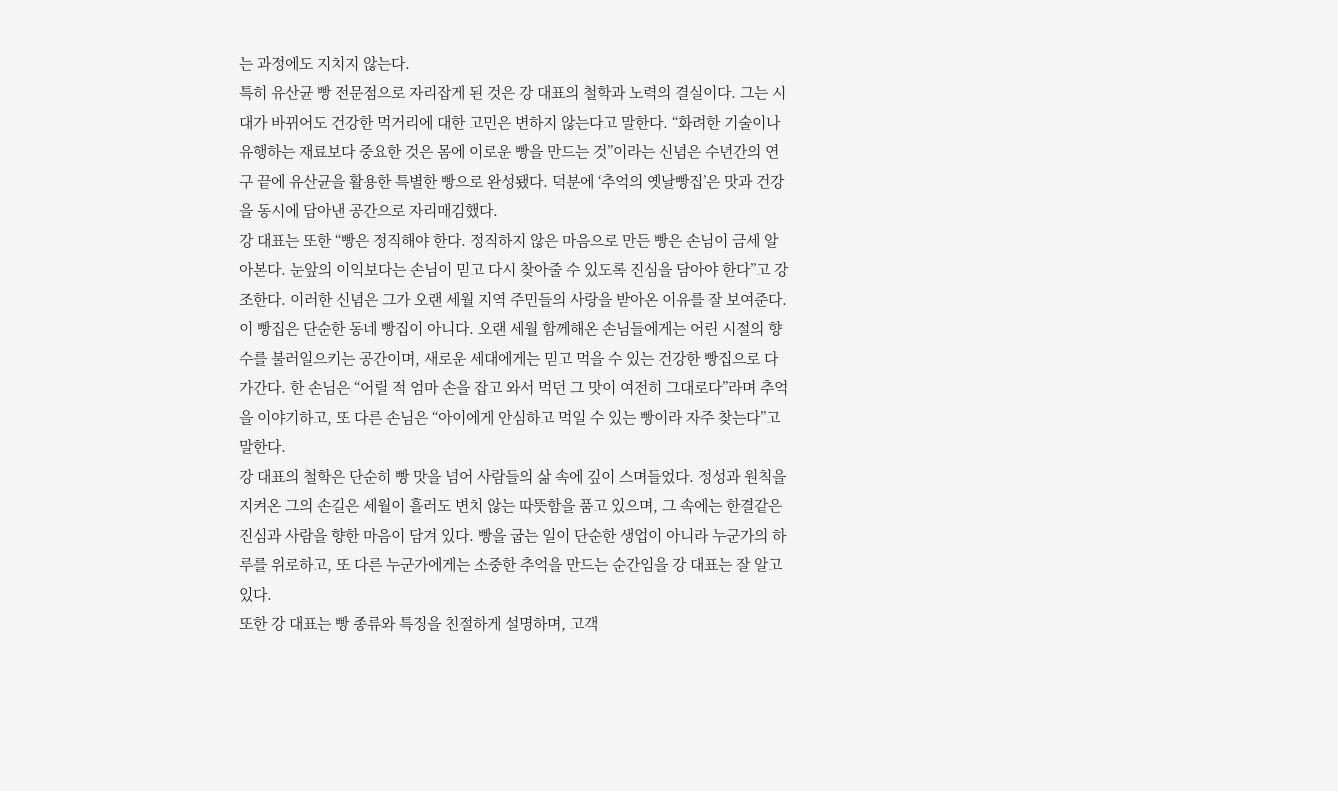는 과정에도 지치지 않는다.
특히 유산균 빵 전문점으로 자리잡게 된 것은 강 대표의 철학과 노력의 결실이다. 그는 시대가 바뀌어도 건강한 먹거리에 대한 고민은 변하지 않는다고 말한다. “화려한 기술이나 유행하는 재료보다 중요한 것은 몸에 이로운 빵을 만드는 것”이라는 신념은 수년간의 연구 끝에 유산균을 활용한 특별한 빵으로 완성됐다. 덕분에 ‘추억의 옛날빵집’은 맛과 건강을 동시에 담아낸 공간으로 자리매김했다.
강 대표는 또한 “빵은 정직해야 한다. 정직하지 않은 마음으로 만든 빵은 손님이 금세 알아본다. 눈앞의 이익보다는 손님이 믿고 다시 찾아줄 수 있도록 진심을 담아야 한다”고 강조한다. 이러한 신념은 그가 오랜 세월 지역 주민들의 사랑을 받아온 이유를 잘 보여준다.
이 빵집은 단순한 동네 빵집이 아니다. 오랜 세월 함께해온 손님들에게는 어린 시절의 향수를 불러일으키는 공간이며, 새로운 세대에게는 믿고 먹을 수 있는 건강한 빵집으로 다가간다. 한 손님은 “어릴 적 엄마 손을 잡고 와서 먹던 그 맛이 여전히 그대로다”라며 추억을 이야기하고, 또 다른 손님은 “아이에게 안심하고 먹일 수 있는 빵이라 자주 찾는다”고 말한다.
강 대표의 철학은 단순히 빵 맛을 넘어 사람들의 삶 속에 깊이 스며들었다. 정성과 원칙을 지켜온 그의 손길은 세월이 흘러도 변치 않는 따뜻함을 품고 있으며, 그 속에는 한결같은 진심과 사람을 향한 마음이 담겨 있다. 빵을 굽는 일이 단순한 생업이 아니라 누군가의 하루를 위로하고, 또 다른 누군가에게는 소중한 추억을 만드는 순간임을 강 대표는 잘 알고 있다.
또한 강 대표는 빵 종류와 특징을 친절하게 설명하며, 고객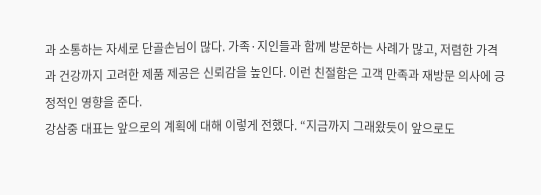과 소통하는 자세로 단골손님이 많다. 가족·지인들과 함께 방문하는 사례가 많고, 저렴한 가격과 건강까지 고려한 제품 제공은 신뢰감을 높인다. 이런 친절함은 고객 만족과 재방문 의사에 긍정적인 영향을 준다.
강삼중 대표는 앞으로의 계획에 대해 이렇게 전했다. “지금까지 그래왔듯이 앞으로도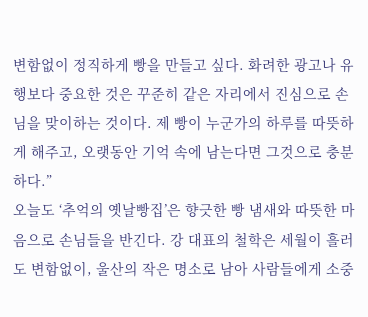변함없이 정직하게 빵을 만들고 싶다. 화려한 광고나 유행보다 중요한 것은 꾸준히 같은 자리에서 진심으로 손님을 맞이하는 것이다. 제 빵이 누군가의 하루를 따뜻하게 해주고, 오랫동안 기억 속에 남는다면 그것으로 충분하다.”
오늘도 ‘추억의 옛날빵집’은 향긋한 빵 냄새와 따뜻한 마음으로 손님들을 반긴다. 강 대표의 철학은 세월이 흘러도 변함없이, 울산의 작은 명소로 남아 사람들에게 소중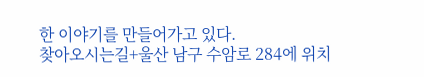한 이야기를 만들어가고 있다.
찾아오시는길+울산 남구 수암로 284에 위치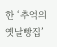한 ‘추억의 옛날빵집’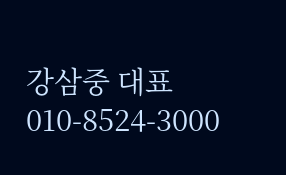강삼중 대표 010-8524-3000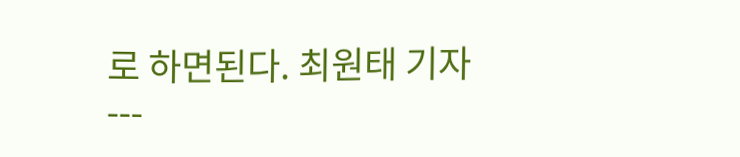로 하면된다. 최원태 기자
---